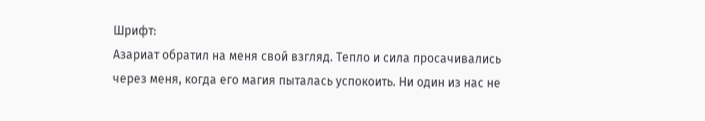Шрифт:
Азариат обратил на меня свой взгляд. Тепло и сила просачивались через меня, когда его магия пыталась успокоить. Ни один из нас не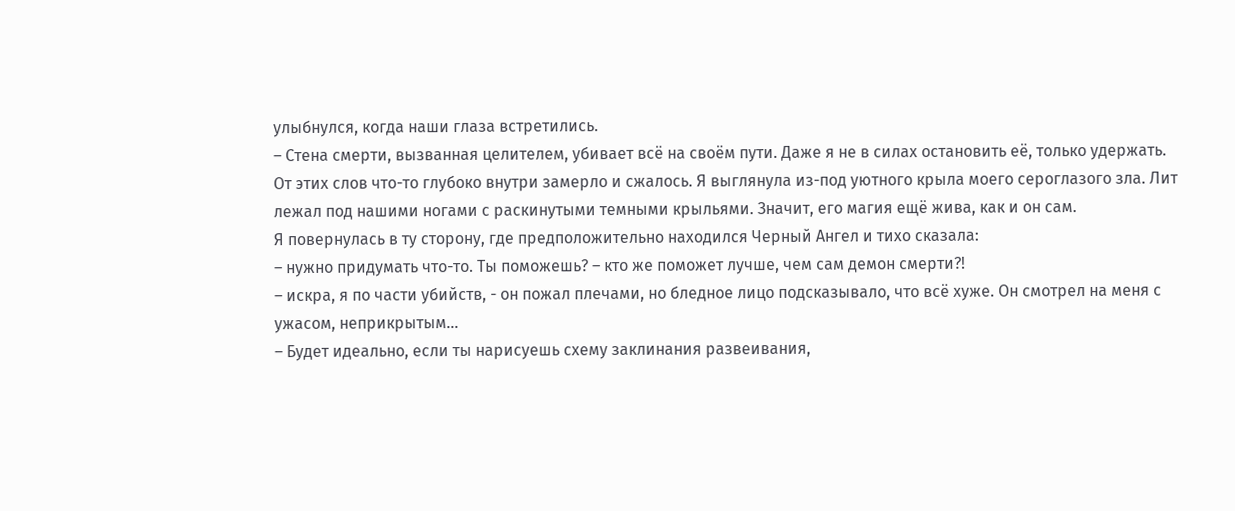улыбнулся, когда наши глаза встретились.
– Стена смерти, вызванная целителем, убивает всё на своём пути. Даже я не в силах остановить её, только удержать.
От этих слов что-то глубоко внутри замерло и сжалось. Я выглянула из-под уютного крыла моего сероглазого зла. Лит лежал под нашими ногами с раскинутыми темными крыльями. Значит, его магия ещё жива, как и он сам.
Я повернулась в ту сторону, где предположительно находился Черный Ангел и тихо сказала:
– нужно придумать что-то. Ты поможешь? – кто же поможет лучше, чем сам демон смерти?!
– искра, я по части убийств, - он пожал плечами, но бледное лицо подсказывало, что всё хуже. Он смотрел на меня с ужасом, неприкрытым…
– Будет идеально, если ты нарисуешь схему заклинания развеивания,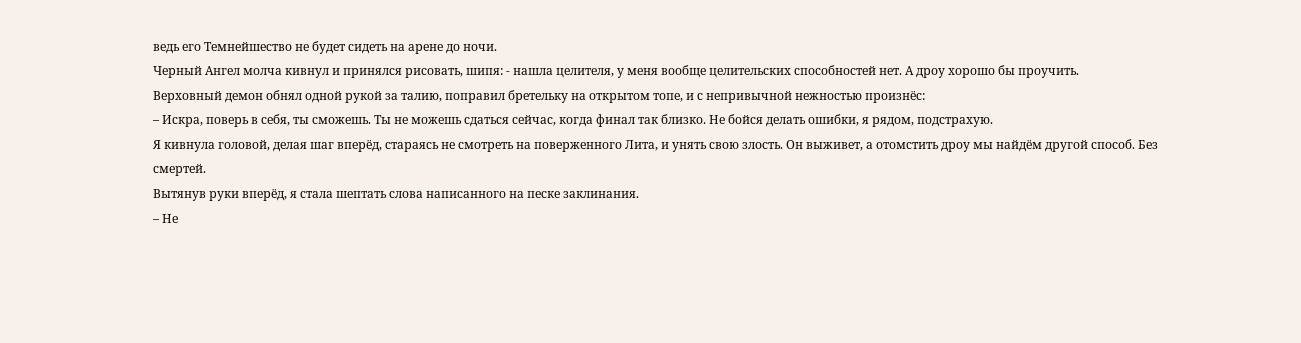ведь его Темнейшество не будет сидеть на арене до ночи.
Черный Ангел молча кивнул и принялся рисовать, шипя: - нашла целителя, у меня вообще целительских способностей нет. А дроу хорошо бы проучить.
Верховный демон обнял одной рукой за талию, поправил бретельку на открытом топе, и с непривычной нежностью произнёс:
– Искра, поверь в себя, ты сможешь. Ты не можешь сдаться сейчас, когда финал так близко. Не бойся делать ошибки, я рядом, подстрахую.
Я кивнула головой, делая шаг вперёд, стараясь не смотреть на поверженного Лита, и унять свою злость. Он выживет, а отомстить дроу мы найдём другой способ. Без смертей.
Вытянув руки вперёд, я стала шептать слова написанного на песке заклинания.
– Не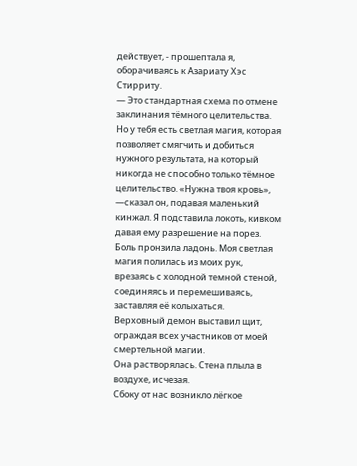действует, - прошептала я, оборачиваясь к Азариату Хэс Стирриту.
— Это стандартная схема по отмене заклинания тёмного целительства. Но у тебя есть светлая магия, которая позволяет смягчить и добиться нужного результата, на который никогда не способно только тёмное целительство. «Нужна твоя кровь», —сказал он, подавая маленький кинжал. Я подставила локоть, кивком давая ему разрешение на порез.
Боль пронзила ладонь. Моя светлая магия полилась из моих рук, врезаясь с холодной темной стеной, соединяясь и перемешиваясь, заставляя её колыхаться.
Верховный демон выставил щит, ограждая всех участников от моей смертельной магии.
Она растворялась. Стена плыла в воздухе, исчезая.
Сбоку от нас возникло лёгкое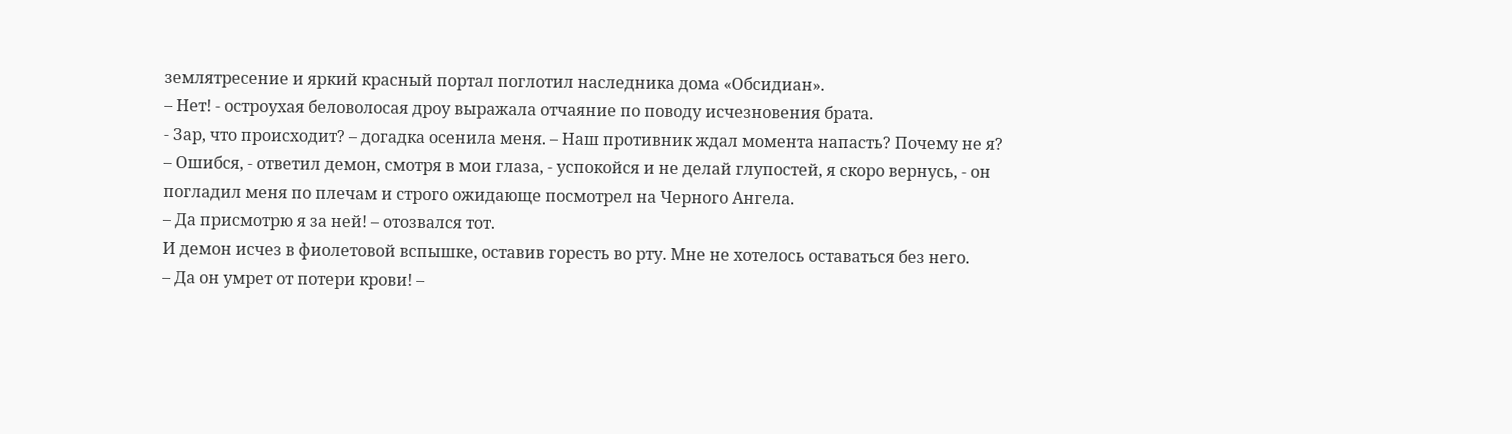землятресение и яркий красный портал поглотил наследника дома «Обсидиан».
– Нет! - остроухая беловолосая дроу выражала отчаяние по поводу исчезновения брата.
- Зар, что происходит? – догадка осенила меня. – Наш противник ждал момента напасть? Почему не я?
– Ошибся, - ответил демон, смотря в мои глаза, - успокойся и не делай глупостей, я скоро вернусь, - он погладил меня по плечам и строго ожидающе посмотрел на Черного Ангела.
– Да присмотрю я за ней! – отозвался тот.
И демон исчез в фиолетовой вспышке, оставив горесть во рту. Мне не хотелось оставаться без него.
– Да он умрет от потери крови! –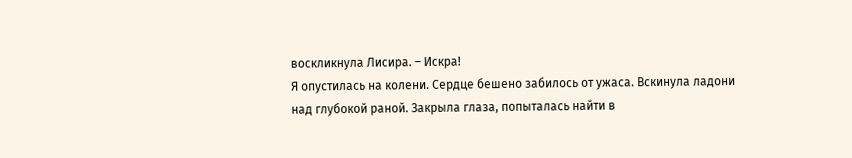воскликнула Лисира. – Искра!
Я опустилась на колени. Сердце бешено забилось от ужаса. Вскинула ладони над глубокой раной. Закрыла глаза, попыталась найти в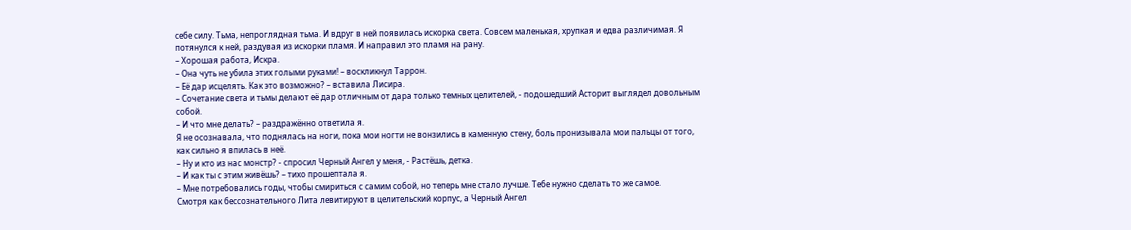себе силу. Тьма, непроглядная тьма. И вдруг в ней появилась искорка света. Совсем маленькая, хрупкая и едва различимая. Я потянулся к ней, раздувая из искорки пламя. И направил это пламя на рану.
– Хорошая работа, Искра.
– Она чуть не убила этих голыми руками! – воскликнул Таррон.
– Её дар исцелять. Как это возможно? – вставила Лисира.
– Сочетание света и тьмы делают её дар отличным от дара только темных целителей, - подошедший Асторит выглядел довольным собой.
– И что мне делать? – раздражённо ответила я.
Я не осознавала, что поднялась на ноги, пока мои ногти не вонзились в каменную стену, боль пронизывала мои пальцы от того, как сильно я впилась в неё.
– Ну и кто из нас монстр? - спросил Черный Ангел у меня, - Растёшь, детка.
– И как ты с этим живёшь? – тихо прошептала я.
– Мне потребовались годы, чтобы смириться с самим собой, но теперь мне стало лучше. Тебе нужно сделать то же самое.
Смотря как бессознательного Лита левитируют в целительский корпус, а Черный Ангел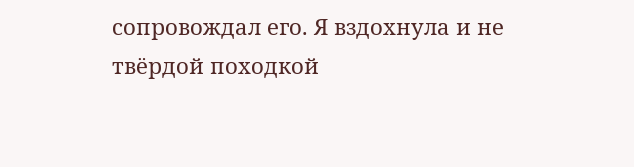сопровождал его. Я вздохнула и не твёрдой походкой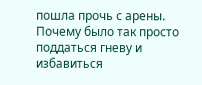пошла прочь с арены.
Почему было так просто поддаться гневу и избавиться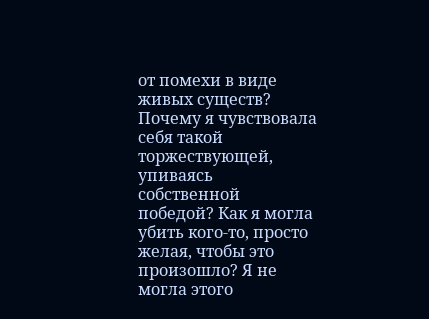от помехи в виде живых существ? Почему я чувствовала себя такой торжествующей, упиваясь собственной победой? Как я могла убить кого-то, просто желая, чтобы это произошло? Я не могла этого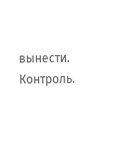вынести. Контроль.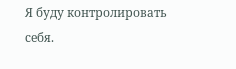Я буду контролировать себя.